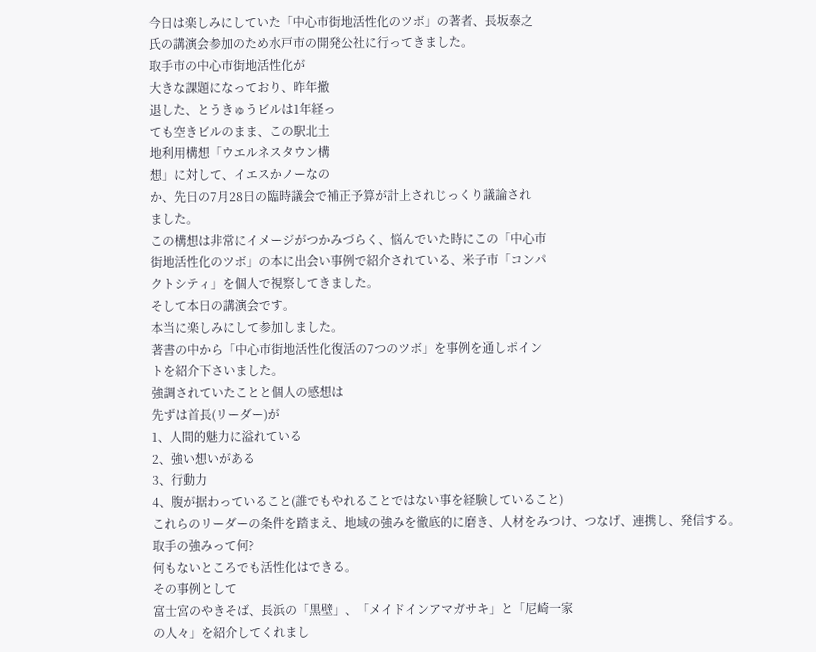今日は楽しみにしていた「中心市街地活性化のツボ」の著者、長坂泰之
氏の講演会参加のため水戸市の開発公社に行ってきました。
取手市の中心市街地活性化が
大きな課題になっており、昨年撤
退した、とうきゅうビルは1年経っ
ても空きビルのまま、この駅北土
地利用構想「ウエルネスタウン構
想」に対して、イエスかノーなの
か、先日の7月28日の臨時議会で補正予算が計上されじっくり議論され
ました。
この構想は非常にイメージがつかみづらく、悩んでいた時にこの「中心市
街地活性化のツボ」の本に出会い事例で紹介されている、米子市「コンパ
クトシティ」を個人で視察してきました。
そして本日の講演会です。
本当に楽しみにして参加しました。
著書の中から「中心市街地活性化復活の7つのツボ」を事例を通しポイン
トを紹介下さいました。
強調されていたことと個人の感想は
先ずは首長(リーダー)が
1、人間的魅力に溢れている
2、強い想いがある
3、行動力
4、腹が据わっていること(誰でもやれることではない事を経験していること)
これらのリーダーの条件を踏まえ、地域の強みを徹底的に磨き、人材をみつけ、つなげ、連携し、発信する。
取手の強みって何?
何もないところでも活性化はできる。
その事例として
富士宮のやきそば、長浜の「黒壁」、「メイドインアマガサキ」と「尼崎一家
の人々」を紹介してくれまし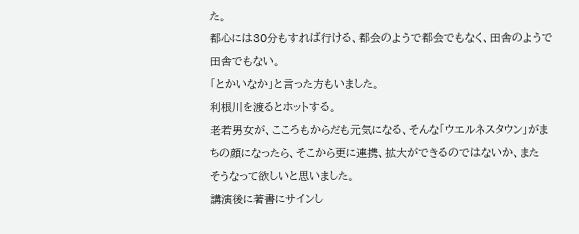た。
都心には30分もすれば行ける、都会のようで都会でもなく、田舎のようで
田舎でもない。
「とかいなか」と言った方もいました。
利根川を渡るとホットする。
老若男女が、こころもからだも元気になる、そんな「ウエルネスタウン」がま
ちの顔になったら、そこから更に連携、拡大ができるのではないか、また
そうなって欲しいと思いました。
講演後に著書にサインし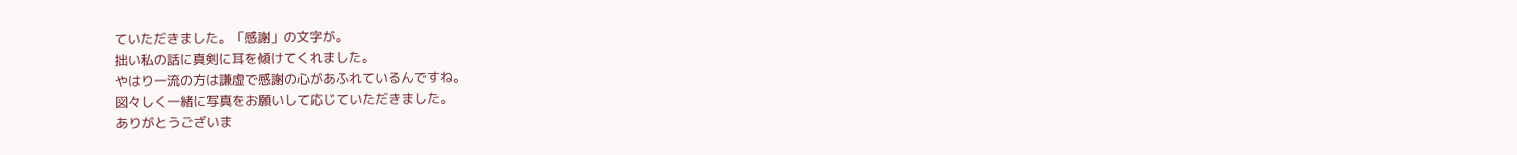ていただきました。「感謝」の文字が。
拙い私の話に真剣に耳を傾けてくれました。
やはり一流の方は謙虚で感謝の心があふれているんですね。
図々しく一緒に写真をお願いして応じていただきました。
ありがとうございま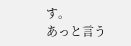す。
あっと言う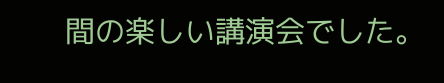間の楽しい講演会でした。